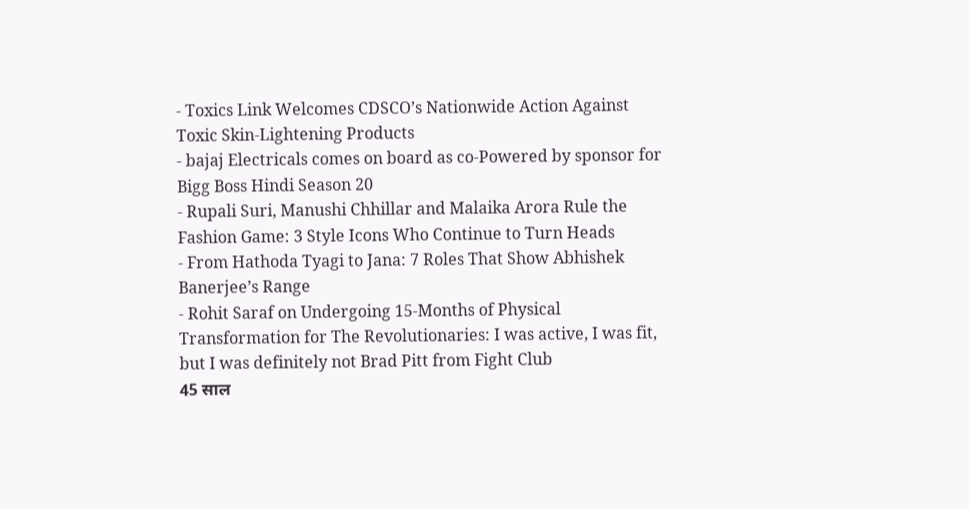- Toxics Link Welcomes CDSCO’s Nationwide Action Against Toxic Skin-Lightening Products
- bajaj Electricals comes on board as co-Powered by sponsor for Bigg Boss Hindi Season 20
- Rupali Suri, Manushi Chhillar and Malaika Arora Rule the Fashion Game: 3 Style Icons Who Continue to Turn Heads
- From Hathoda Tyagi to Jana: 7 Roles That Show Abhishek Banerjee’s Range
- Rohit Saraf on Undergoing 15-Months of Physical Transformation for The Revolutionaries: I was active, I was fit, but I was definitely not Brad Pitt from Fight Club
45 साल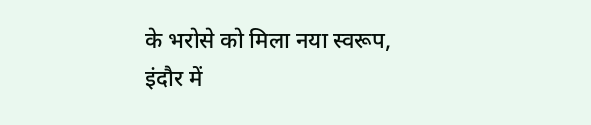के भरोसे को मिला नया स्वरूप, इंदौर में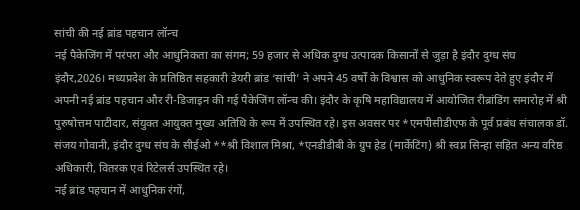सांची की नई ब्रांड पहचान लॉन्च
नई पैकेजिंग में परंपरा और आधुनिकता का संगम; 59 हजार से अधिक दुग्ध उत्पादक किसानों से जुड़ा है इंदौर दुग्ध संघ
इंदौर,2026। मध्यप्रदेश के प्रतिष्ठित सहकारी डेयरी ब्रांड ‘सांची’ ने अपने 45 वर्षों के विश्वास को आधुनिक स्वरूप देते हुए इंदौर में अपनी नई ब्रांड पहचान और री-डिजाइन की गई पैकेजिंग लॉन्च की। इंदौर के कृषि महाविद्यालय में आयोजित रीब्रांडिंग समारोह में श्री पुरुषोत्तम पाटीदार, संयुक्त आयुक्त मुख्य अतिथि के रूप में उपस्थित रहे। इस अवसर पर *एमपीसीडीएफ के पूर्व प्रबंध संचालक डॉ. संजय गोवानी, इंदौर दुग्ध संघ के सीईओ **श्री विशाल मिश्रा, *एनडीडीबी के ग्रुप हेड (मार्केटिंग) श्री स्वप्न सिन्हा सहित अन्य वरिष्ठ अधिकारी, वितरक एवं रिटेलर्स उपस्थित रहे।
नई ब्रांड पहचान में आधुनिक रंगों,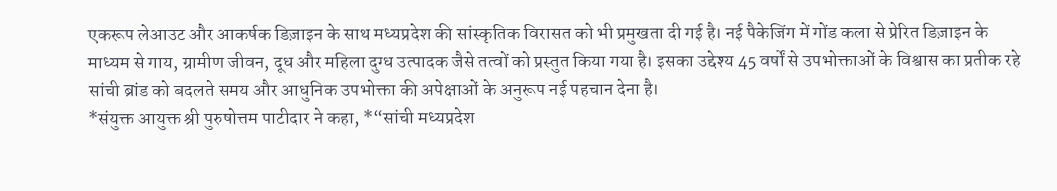एकरूप लेआउट और आकर्षक डिज़ाइन के साथ मध्यप्रदेश की सांस्कृतिक विरासत को भी प्रमुखता दी गई है। नई पैकेजिंग में गोंड कला से प्रेरित डिज़ाइन के माध्यम से गाय, ग्रामीण जीवन, दूध और महिला दुग्ध उत्पादक जैसे तत्वों को प्रस्तुत किया गया है। इसका उद्देश्य 45 वर्षों से उपभोक्ताओं के विश्वास का प्रतीक रहे सांची ब्रांड को बदलते समय और आधुनिक उपभोक्ता की अपेक्षाओं के अनुरूप नई पहचान देना है।
*संयुक्त आयुक्त श्री पुरुषोत्तम पाटीदार ने कहा, *“सांची मध्यप्रदेश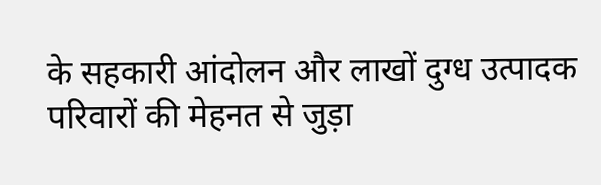के सहकारी आंदोलन और लाखों दुग्ध उत्पादक परिवारों की मेहनत से जुड़ा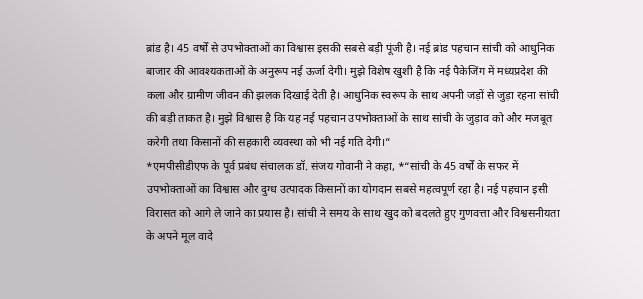ब्रांड है। 45 वर्षों से उपभोक्ताओं का विश्वास इसकी सबसे बड़ी पूंजी है। नई ब्रांड पहचान सांची को आधुनिक बाजार की आवश्यकताओं के अनुरूप नई ऊर्जा देगी। मुझे विशेष खुशी है कि नई पैकेजिंग में मध्यप्रदेश की कला और ग्रामीण जीवन की झलक दिखाई देती है। आधुनिक स्वरूप के साथ अपनी जड़ों से जुड़ा रहना सांची की बड़ी ताकत है। मुझे विश्वास है कि यह नई पहचान उपभोक्ताओं के साथ सांची के जुड़ाव को और मजबूत करेगी तथा किसानों की सहकारी व्यवस्था को भी नई गति देगी।”
*एमपीसीडीएफ के पूर्व प्रबंध संचालक डॉ. संजय गोवानी ने कहा, *“सांची के 45 वर्षों के सफर में उपभोक्ताओं का विश्वास और दुग्ध उत्पादक किसानों का योगदान सबसे महत्वपूर्ण रहा है। नई पहचान इसी विरासत को आगे ले जाने का प्रयास है। सांची ने समय के साथ खुद को बदलते हुए गुणवत्ता और विश्वसनीयता के अपने मूल वादे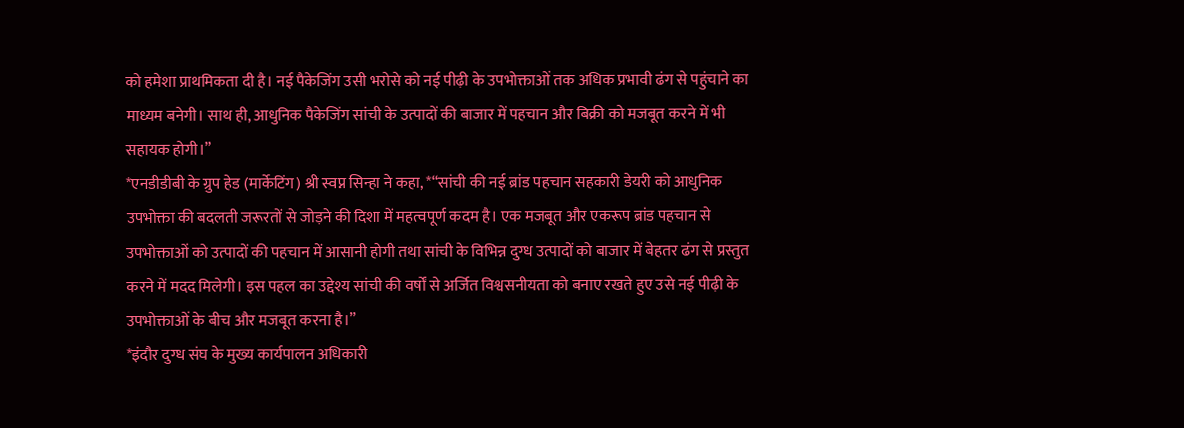को हमेशा प्राथमिकता दी है। नई पैकेजिंग उसी भरोसे को नई पीढ़ी के उपभोक्ताओं तक अधिक प्रभावी ढंग से पहुंचाने का माध्यम बनेगी। साथ ही, आधुनिक पैकेजिंग सांची के उत्पादों की बाजार में पहचान और बिक्री को मजबूत करने में भी सहायक होगी।”
*एनडीडीबी के ग्रुप हेड (मार्केटिंग) श्री स्वप्न सिन्हा ने कहा, *“सांची की नई ब्रांड पहचान सहकारी डेयरी को आधुनिक उपभोक्ता की बदलती जरूरतों से जोड़ने की दिशा में महत्वपूर्ण कदम है। एक मजबूत और एकरूप ब्रांड पहचान से उपभोक्ताओं को उत्पादों की पहचान में आसानी होगी तथा सांची के विभिन्न दुग्ध उत्पादों को बाजार में बेहतर ढंग से प्रस्तुत करने में मदद मिलेगी। इस पहल का उद्देश्य सांची की वर्षों से अर्जित विश्वसनीयता को बनाए रखते हुए उसे नई पीढ़ी के उपभोक्ताओं के बीच और मजबूत करना है।”
*इंदौर दुग्ध संघ के मुख्य कार्यपालन अधिकारी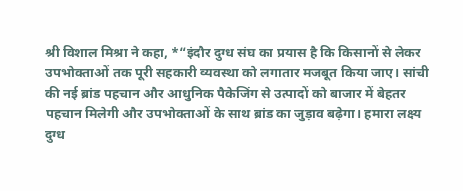श्री विशाल मिश्रा ने कहा, *“इंदौर दुग्ध संघ का प्रयास है कि किसानों से लेकर उपभोक्ताओं तक पूरी सहकारी व्यवस्था को लगातार मजबूत किया जाए। सांची की नई ब्रांड पहचान और आधुनिक पैकेजिंग से उत्पादों को बाजार में बेहतर पहचान मिलेगी और उपभोक्ताओं के साथ ब्रांड का जुड़ाव बढ़ेगा। हमारा लक्ष्य दुग्ध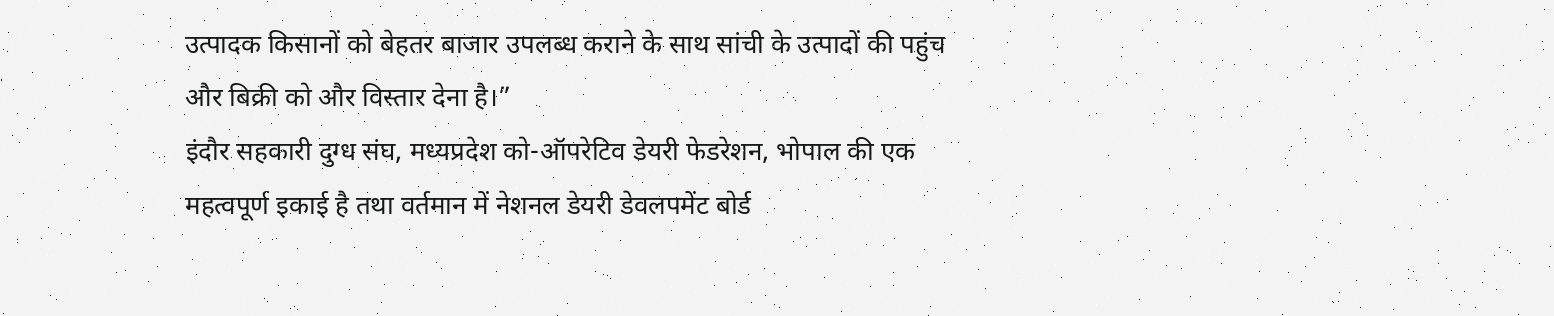उत्पादक किसानों को बेहतर बाजार उपलब्ध कराने के साथ सांची के उत्पादों की पहुंच और बिक्री को और विस्तार देना है।”
इंदौर सहकारी दुग्ध संघ, मध्यप्रदेश को-ऑपरेटिव डेयरी फेडरेशन, भोपाल की एक महत्वपूर्ण इकाई है तथा वर्तमान में नेशनल डेयरी डेवलपमेंट बोर्ड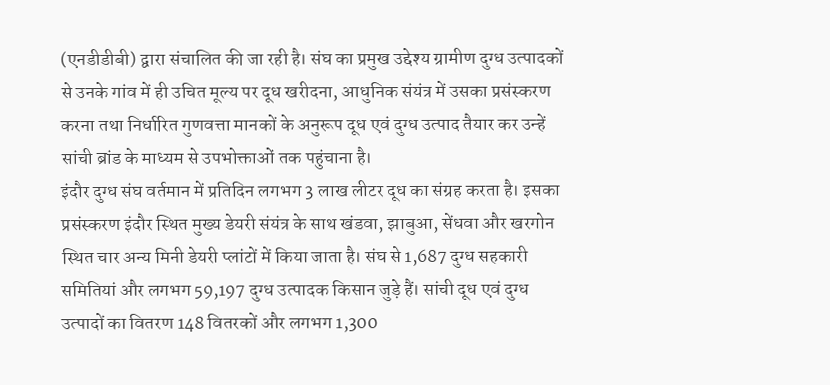(एनडीडीबी) द्वारा संचालित की जा रही है। संघ का प्रमुख उद्देश्य ग्रामीण दुग्ध उत्पादकों से उनके गांव में ही उचित मूल्य पर दूध खरीदना, आधुनिक संयंत्र में उसका प्रसंस्करण करना तथा निर्धारित गुणवत्ता मानकों के अनुरूप दूध एवं दुग्ध उत्पाद तैयार कर उन्हें सांची ब्रांड के माध्यम से उपभोक्ताओं तक पहुंचाना है।
इंदौर दुग्ध संघ वर्तमान में प्रतिदिन लगभग 3 लाख लीटर दूध का संग्रह करता है। इसका प्रसंस्करण इंदौर स्थित मुख्य डेयरी संयंत्र के साथ खंडवा, झाबुआ, सेंधवा और खरगोन स्थित चार अन्य मिनी डेयरी प्लांटों में किया जाता है। संघ से 1,687 दुग्ध सहकारी समितियां और लगभग 59,197 दुग्ध उत्पादक किसान जुड़े हैं। सांची दूध एवं दुग्ध उत्पादों का वितरण 148 वितरकों और लगभग 1,300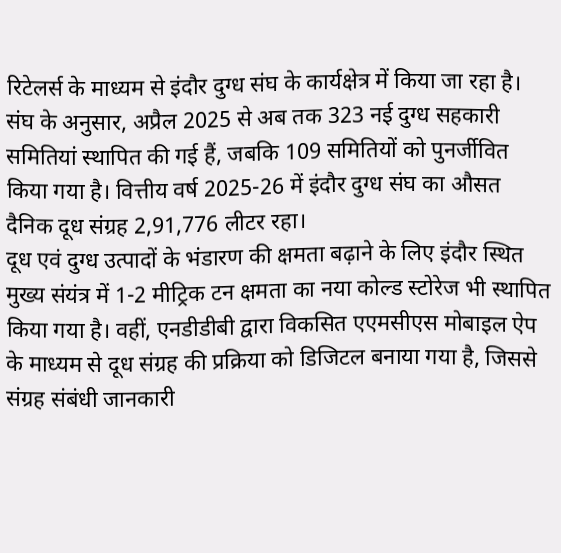रिटेलर्स के माध्यम से इंदौर दुग्ध संघ के कार्यक्षेत्र में किया जा रहा है।
संघ के अनुसार, अप्रैल 2025 से अब तक 323 नई दुग्ध सहकारी समितियां स्थापित की गई हैं, जबकि 109 समितियों को पुनर्जीवित किया गया है। वित्तीय वर्ष 2025-26 में इंदौर दुग्ध संघ का औसत दैनिक दूध संग्रह 2,91,776 लीटर रहा।
दूध एवं दुग्ध उत्पादों के भंडारण की क्षमता बढ़ाने के लिए इंदौर स्थित मुख्य संयंत्र में 1-2 मीट्रिक टन क्षमता का नया कोल्ड स्टोरेज भी स्थापित किया गया है। वहीं, एनडीडीबी द्वारा विकसित एएमसीएस मोबाइल ऐप के माध्यम से दूध संग्रह की प्रक्रिया को डिजिटल बनाया गया है, जिससे संग्रह संबंधी जानकारी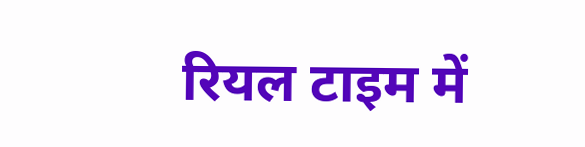रियल टाइम में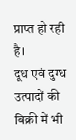प्राप्त हो रही है।
दूध एवं दुग्ध उत्पादों की बिक्री में भी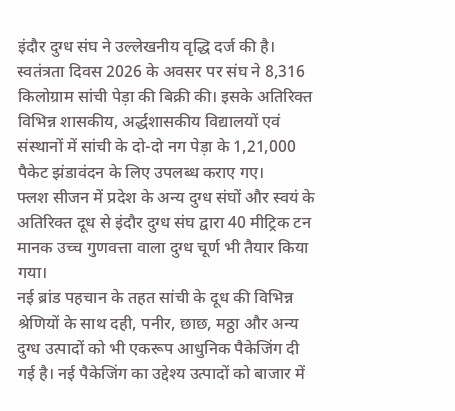इंदौर दुग्ध संघ ने उल्लेखनीय वृद्धि दर्ज की है। स्वतंत्रता दिवस 2026 के अवसर पर संघ ने 8,316 किलोग्राम सांची पेड़ा की बिक्री की। इसके अतिरिक्त विभिन्न शासकीय, अर्द्धशासकीय विद्यालयों एवं संस्थानों में सांची के दो-दो नग पेड़ा के 1,21,000 पैकेट झंडावंदन के लिए उपलब्ध कराए गए।
फ्लश सीजन में प्रदेश के अन्य दुग्ध संघों और स्वयं के अतिरिक्त दूध से इंदौर दुग्ध संघ द्वारा 40 मीट्रिक टन मानक उच्च गुणवत्ता वाला दुग्ध चूर्ण भी तैयार किया गया।
नई ब्रांड पहचान के तहत सांची के दूध की विभिन्न श्रेणियों के साथ दही, पनीर, छाछ, मठ्ठा और अन्य दुग्ध उत्पादों को भी एकरूप आधुनिक पैकेजिंग दी गई है। नई पैकेजिंग का उद्देश्य उत्पादों को बाजार में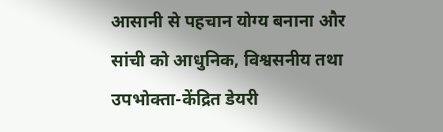आसानी से पहचान योग्य बनाना और सांची को आधुनिक, विश्वसनीय तथा उपभोक्ता-केंद्रित डेयरी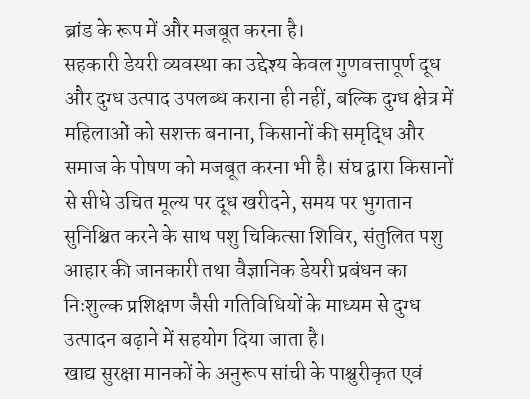ब्रांड के रूप में और मजबूत करना है।
सहकारी डेयरी व्यवस्था का उद्देश्य केवल गुणवत्तापूर्ण दूध और दुग्ध उत्पाद उपलब्ध कराना ही नहीं, बल्कि दुग्ध क्षेत्र में महिलाओं को सशक्त बनाना, किसानों की समृद्धि और समाज के पोषण को मजबूत करना भी है। संघ द्वारा किसानों से सीधे उचित मूल्य पर दूध खरीदने, समय पर भुगतान सुनिश्चित करने के साथ पशु चिकित्सा शिविर, संतुलित पशु आहार की जानकारी तथा वैज्ञानिक डेयरी प्रबंधन का निःशुल्क प्रशिक्षण जैसी गतिविधियों के माध्यम से दुग्ध उत्पादन बढ़ाने में सहयोग दिया जाता है।
खाद्य सुरक्षा मानकों के अनुरूप सांची के पाश्चुरीकृत एवं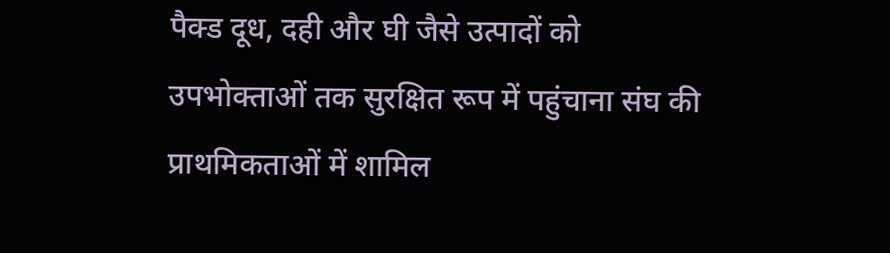पैक्ड दूध, दही और घी जैसे उत्पादों को उपभोक्ताओं तक सुरक्षित रूप में पहुंचाना संघ की प्राथमिकताओं में शामिल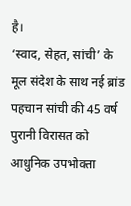है।
‘स्वाद, सेहत, सांची’ के मूल संदेश के साथ नई ब्रांड पहचान सांची की 45 वर्ष पुरानी विरासत को आधुनिक उपभोक्ता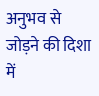अनुभव से जोड़ने की दिशा में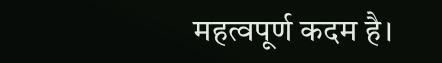महत्वपूर्ण कदम है।